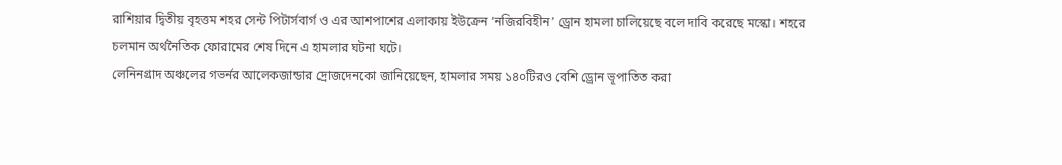রাশিয়ার দ্বিতীয় বৃহত্তম শহর সেন্ট পিটার্সবার্গ ও এর আশপাশের এলাকায় ইউক্রেন ‘নজিরবিহীন’ ড্রোন হামলা চালিয়েছে বলে দাবি করেছে মস্কো। শহরে চলমান অর্থনৈতিক ফোরামের শেষ দিনে এ হামলার ঘটনা ঘটে।
লেনিনগ্রাদ অঞ্চলের গভর্নর আলেকজান্ডার দ্রোজদেনকো জানিয়েছেন, হামলার সময় ১৪০টিরও বেশি ড্রোন ভূপাতিত করা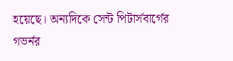হয়েছে। অন্যদিকে সেন্ট পিটার্সবার্গের গভর্নর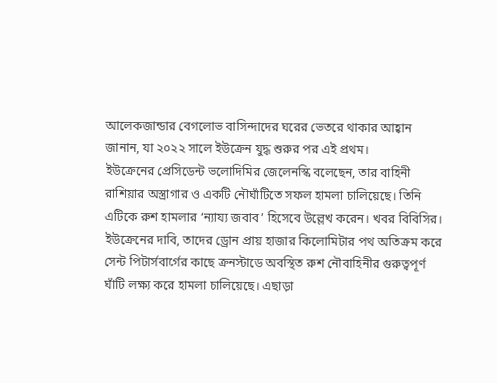আলেকজান্ডার বেগলোভ বাসিন্দাদের ঘরের ভেতরে থাকার আহ্বান জানান, যা ২০২২ সালে ইউক্রেন যুদ্ধ শুরুর পর এই প্রথম।
ইউক্রেনের প্রেসিডেন্ট ভলোদিমির জেলেনস্কি বলেছেন, তার বাহিনী রাশিয়ার অস্ত্রাগার ও একটি নৌঘাঁটিতে সফল হামলা চালিয়েছে। তিনি এটিকে রুশ হামলার ‘ন্যায্য জবাব’ হিসেবে উল্লেখ করেন। খবর বিবিসির।
ইউক্রেনের দাবি, তাদের ড্রোন প্রায় হাজার কিলোমিটার পথ অতিক্রম করে সেন্ট পিটার্সবার্গের কাছে ক্রনস্টাডে অবস্থিত রুশ নৌবাহিনীর গুরুত্বপূর্ণ ঘাঁটি লক্ষ্য করে হামলা চালিয়েছে। এছাড়া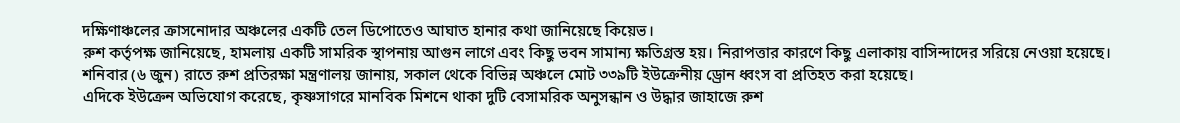দক্ষিণাঞ্চলের ক্রাসনোদার অঞ্চলের একটি তেল ডিপোতেও আঘাত হানার কথা জানিয়েছে কিয়েভ।
রুশ কর্তৃপক্ষ জানিয়েছে, হামলায় একটি সামরিক স্থাপনায় আগুন লাগে এবং কিছু ভবন সামান্য ক্ষতিগ্রস্ত হয়। নিরাপত্তার কারণে কিছু এলাকায় বাসিন্দাদের সরিয়ে নেওয়া হয়েছে।
শনিবার (৬ জুন) রাতে রুশ প্রতিরক্ষা মন্ত্রণালয় জানায়, সকাল থেকে বিভিন্ন অঞ্চলে মোট ৩৩৯টি ইউক্রেনীয় ড্রোন ধ্বংস বা প্রতিহত করা হয়েছে।
এদিকে ইউক্রেন অভিযোগ করেছে, কৃষ্ণসাগরে মানবিক মিশনে থাকা দুটি বেসামরিক অনুসন্ধান ও উদ্ধার জাহাজে রুশ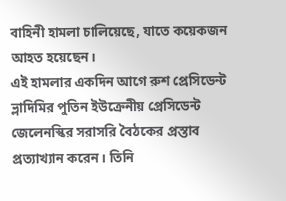বাহিনী হামলা চালিয়েছে, যাতে কয়েকজন আহত হয়েছেন।
এই হামলার একদিন আগে রুশ প্রেসিডেন্ট ভ্লাদিমির পুতিন ইউক্রেনীয় প্রেসিডেন্ট জেলেনস্কির সরাসরি বৈঠকের প্রস্তাব প্রত্যাখ্যান করেন। তিনি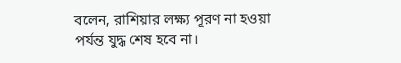বলেন, রাশিয়ার লক্ষ্য পূরণ না হওয়া পর্যন্ত যুদ্ধ শেষ হবে না।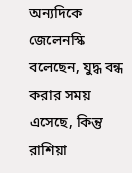অন্যদিকে জেলেনস্কি বলেছেন, যুদ্ধ বন্ধ করার সময় এসেছে, কিন্তু রাশিয়া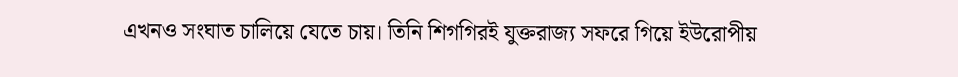এখনও সংঘাত চালিয়ে যেতে চায়। তিনি শিগগিরই যুক্তরাজ্য সফরে গিয়ে ইউরোপীয়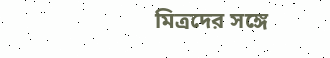মিত্রদের সঙ্গে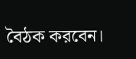বৈঠক করবেন।